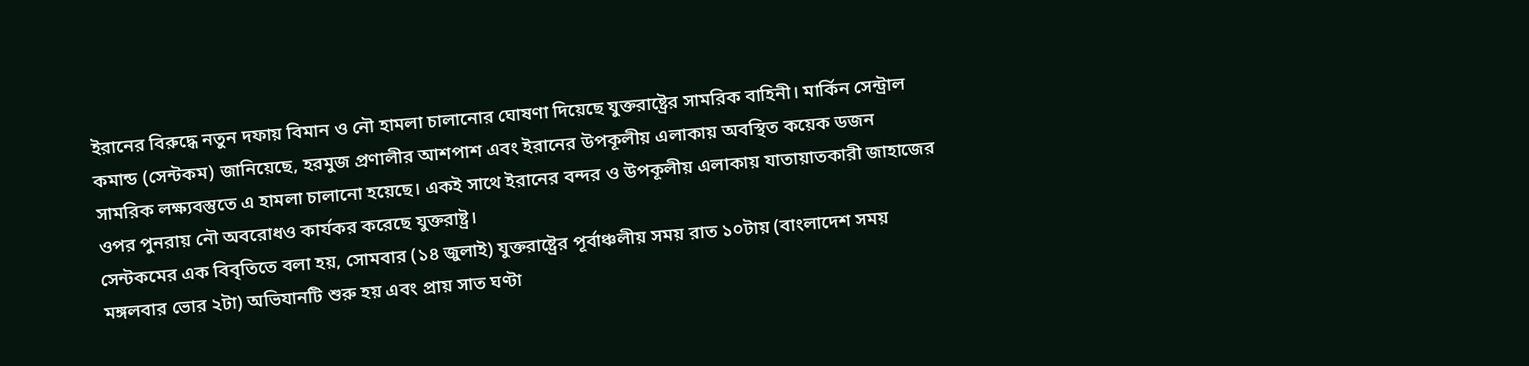ইরানের বিরুদ্ধে নতুন দফায় বিমান ও নৌ হামলা চালানোর ঘোষণা দিয়েছে যুক্তরাষ্ট্রের সামরিক বাহিনী। মার্কিন সেন্ট্রাল কমান্ড (সেন্টকম) জানিয়েছে, হরমুজ প্রণালীর আশপাশ এবং ইরানের উপকূলীয় এলাকায় অবস্থিত কয়েক ডজন সামরিক লক্ষ্যবস্তুতে এ হামলা চালানো হয়েছে। একই সাথে ইরানের বন্দর ও উপকূলীয় এলাকায় যাতায়াতকারী জাহাজের ওপর পুনরায় নৌ অবরোধও কার্যকর করেছে যুক্তরাষ্ট্র।
সেন্টকমের এক বিবৃতিতে বলা হয়, সোমবার (১৪ জুলাই) যুক্তরাষ্ট্রের পূর্বাঞ্চলীয় সময় রাত ১০টায় (বাংলাদেশ সময় মঙ্গলবার ভোর ২টা) অভিযানটি শুরু হয় এবং প্রায় সাত ঘণ্টা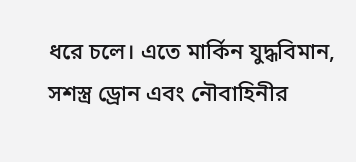ধরে চলে। এতে মার্কিন যুদ্ধবিমান, সশস্ত্র ড্রোন এবং নৌবাহিনীর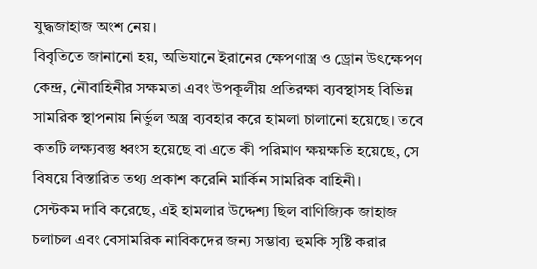যুদ্ধজাহাজ অংশ নেয়।
বিবৃতিতে জানানো হয়, অভিযানে ইরানের ক্ষেপণাস্ত্র ও ড্রোন উৎক্ষেপণ কেন্দ্র, নৌবাহিনীর সক্ষমতা এবং উপকূলীয় প্রতিরক্ষা ব্যবস্থাসহ বিভিন্ন সামরিক স্থাপনায় নির্ভুল অস্ত্র ব্যবহার করে হামলা চালানো হয়েছে। তবে কতটি লক্ষ্যবস্তু ধ্বংস হয়েছে বা এতে কী পরিমাণ ক্ষয়ক্ষতি হয়েছে, সে বিষয়ে বিস্তারিত তথ্য প্রকাশ করেনি মার্কিন সামরিক বাহিনী।
সেন্টকম দাবি করেছে, এই হামলার উদ্দেশ্য ছিল বাণিজ্যিক জাহাজ চলাচল এবং বেসামরিক নাবিকদের জন্য সম্ভাব্য হুমকি সৃষ্টি করার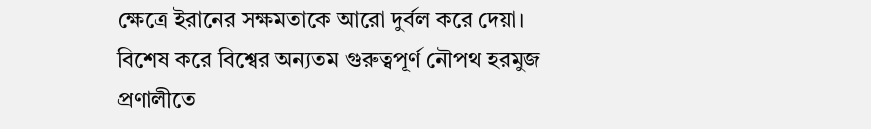ক্ষেত্রে ইরানের সক্ষমতাকে আরো দুর্বল করে দেয়া। বিশেষ করে বিশ্বের অন্যতম গুরুত্বপূর্ণ নৌপথ হরমুজ প্রণালীতে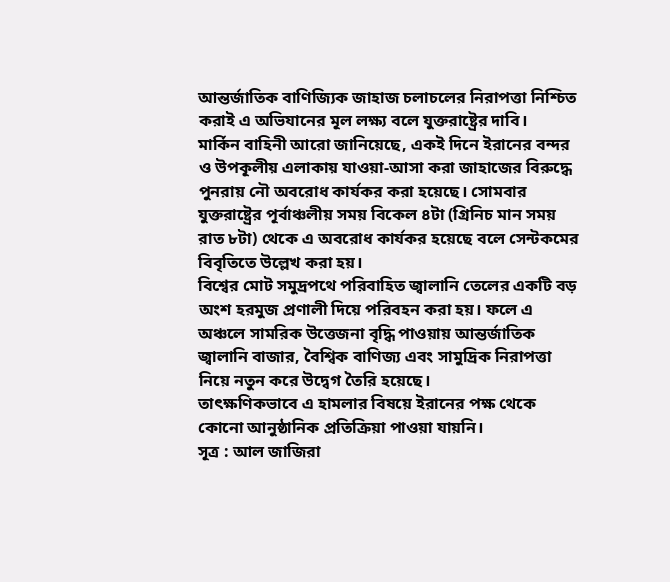আন্তর্জাতিক বাণিজ্যিক জাহাজ চলাচলের নিরাপত্তা নিশ্চিত করাই এ অভিযানের মূল লক্ষ্য বলে যুক্তরাষ্ট্রের দাবি।
মার্কিন বাহিনী আরো জানিয়েছে, একই দিনে ইরানের বন্দর ও উপকূলীয় এলাকায় যাওয়া-আসা করা জাহাজের বিরুদ্ধে পুনরায় নৌ অবরোধ কার্যকর করা হয়েছে। সোমবার যুক্তরাষ্ট্রের পূর্বাঞ্চলীয় সময় বিকেল ৪টা (গ্রিনিচ মান সময় রাত ৮টা) থেকে এ অবরোধ কার্যকর হয়েছে বলে সেন্টকমের বিবৃতিতে উল্লেখ করা হয়।
বিশ্বের মোট সমুদ্রপথে পরিবাহিত জ্বালানি তেলের একটি বড় অংশ হরমুজ প্রণালী দিয়ে পরিবহন করা হয়। ফলে এ অঞ্চলে সামরিক উত্তেজনা বৃদ্ধি পাওয়ায় আন্তর্জাতিক জ্বালানি বাজার, বৈশ্বিক বাণিজ্য এবং সামুদ্রিক নিরাপত্তা নিয়ে নতুন করে উদ্বেগ তৈরি হয়েছে।
তাৎক্ষণিকভাবে এ হামলার বিষয়ে ইরানের পক্ষ থেকে কোনো আনুষ্ঠানিক প্রতিক্রিয়া পাওয়া যায়নি।
সূত্র : আল জাজিরা